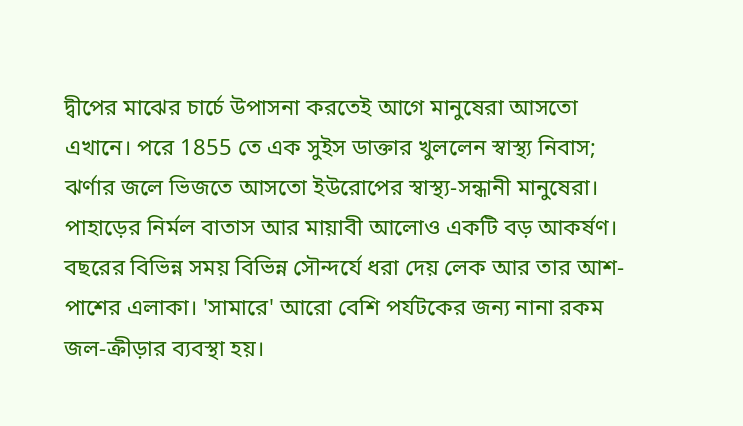দ্বীপের মাঝের চার্চে উপাসনা করতেই আগে মানুষেরা আসতো এখানে। পরে 1855 তে এক সুইস ডাক্তার খুললেন স্বাস্থ্য নিবাস; ঝর্ণার জলে ভিজতে আসতো ইউরোপের স্বাস্থ্য-সন্ধানী মানুষেরা। পাহাড়ের নির্মল বাতাস আর মায়াবী আলোও একটি বড় আকর্ষণ। বছরের বিভিন্ন সময় বিভিন্ন সৌন্দর্যে ধরা দেয় লেক আর তার আশ-পাশের এলাকা। 'সামারে' আরো বেশি পর্যটকের জন্য নানা রকম জল-ক্রীড়ার ব্যবস্থা হয়।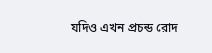যদিও এখন প্রচন্ড রোদ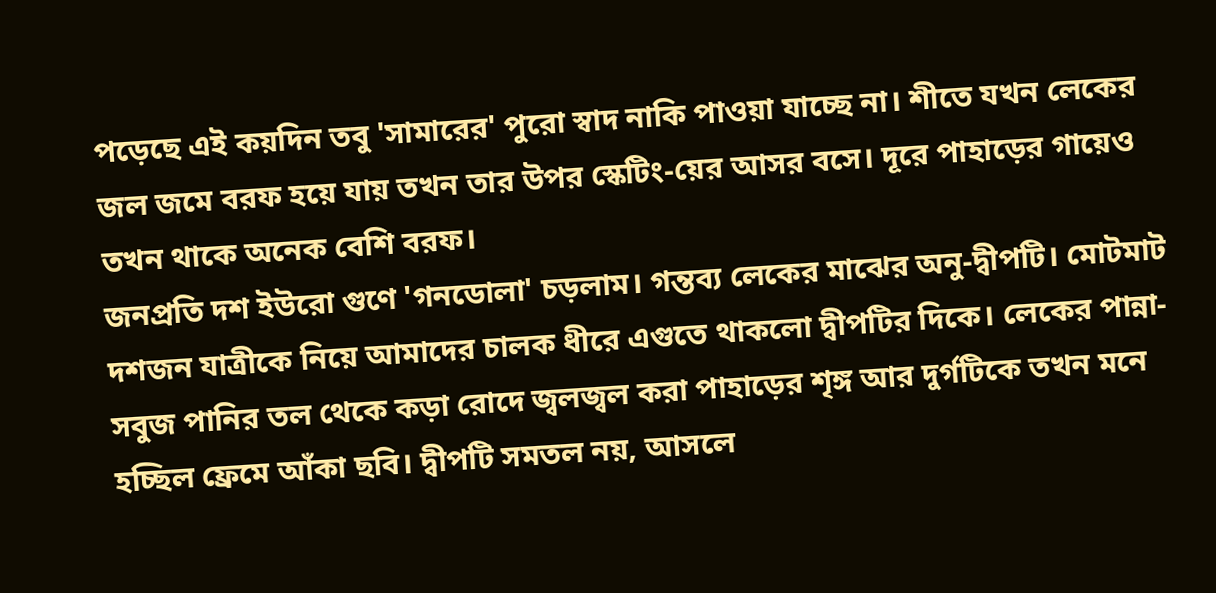পড়েছে এই কয়দিন তবু 'সামারের' পুরো স্বাদ নাকি পাওয়া যাচ্ছে না। শীতে যখন লেকের জল জমে বরফ হয়ে যায় তখন তার উপর স্কেটিং-য়ের আসর বসে। দূরে পাহাড়ের গায়েও তখন থাকে অনেক বেশি বরফ।
জনপ্রতি দশ ইউরো গুণে 'গনডোলা' চড়লাম। গন্তব্য লেকের মাঝের অনু-দ্বীপটি। মোটমাট দশজন যাত্রীকে নিয়ে আমাদের চালক ধীরে এগুতে থাকলো দ্বীপটির দিকে। লেকের পান্না-সবুজ পানির তল থেকে কড়া রোদে জ্বলজ্বল করা পাহাড়ের শৃঙ্গ আর দুর্গটিকে তখন মনে হচ্ছিল ফ্রেমে আঁকা ছবি। দ্বীপটি সমতল নয়, আসলে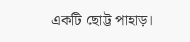একটি ছোট্ট পাহাড়।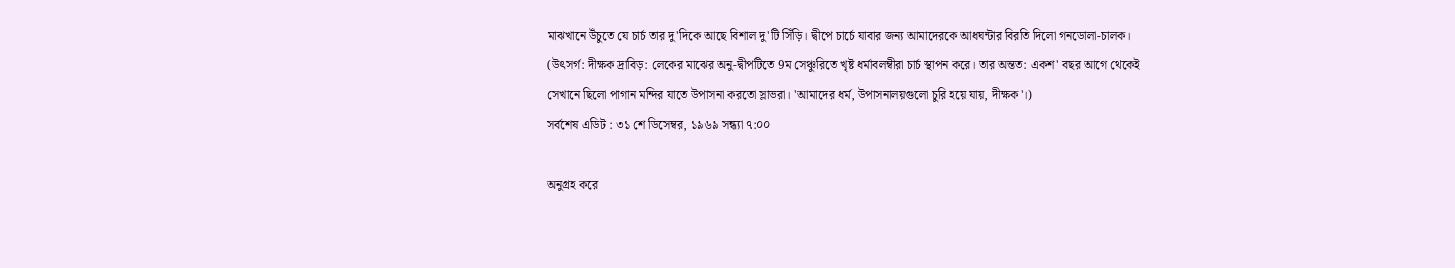মাঝখানে উঁচুতে যে চার্চ তার দু'দিকে আছে বিশাল দু'টি সিঁড়ি। দ্বীপে চার্চে যাবার জন্য আমাদেরকে আধঘন্টার বিরতি দিলো গনডোলা-চালক।
(উৎসর্গ: দীক্ষক দ্রাবিড়: লেকের মাঝের অনু-দ্বীপটিতে 9ম সেঞ্চুরিতে খৃষ্ট ধর্মাবলম্বীরা চার্চ স্থাপন করে। তার অন্তত: একশ' বছর আগে থেকেই সেখানে ছিলো পাগান মন্দির যাতে উপাসনা করতো স্লাভরা। 'আমাদের ধর্ম, উপাসনালয়গুলো চুরি হয়ে যায়, দীক্ষক'।)
সর্বশেষ এডিট : ৩১ শে ডিসেম্বর, ১৯৬৯ সন্ধ্যা ৭:০০

অনুগ্রহ করে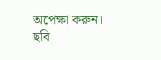অপেক্ষা করুন। ছবি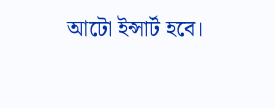আটো ইন্সার্ট হবে।